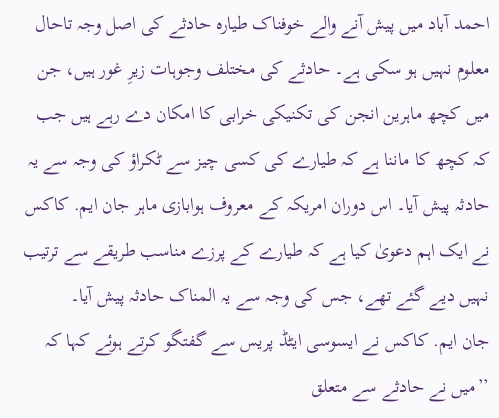احمد آباد میں پیش آنے والے خوفناک طیارہ حادثے کی اصل وجہ تاحال معلوم نہیں ہو سکی ہے۔ حادثے کی مختلف وجوہات زیرِ غور ہیں، جن میں کچھ ماہرین انجن کی تکنیکی خرابی کا امکان دے رہے ہیں جب کہ کچھ کا ماننا ہے کہ طیارے کی کسی چیز سے ٹکراؤ کی وجہ سے یہ حادثہ پیش آیا۔ اس دوران امریکہ کے معروف ہوابازی ماہر جان ایم. کاکس نے ایک اہم دعویٰ کیا ہے کہ طیارے کے پرزے مناسب طریقے سے ترتیب نہیں دیے گئے تھے، جس کی وجہ سے یہ المناک حادثہ پیش آیا۔
جان ایم. کاکس نے ایسوسی ایٹڈ پریس سے گفتگو کرتے ہوئے کہا کہ ’’میں نے حادثے سے متعلق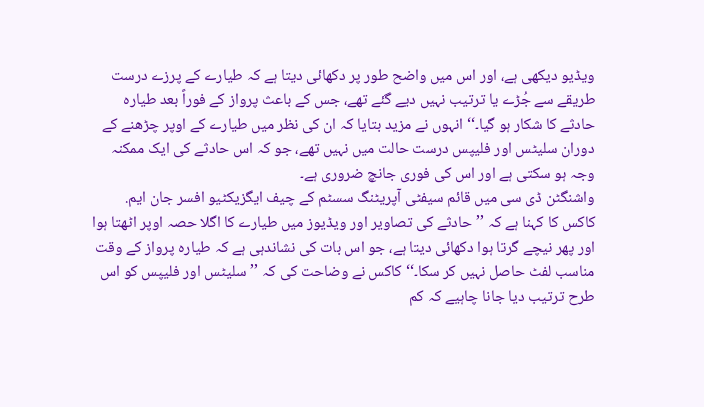ویڈیو دیکھی ہے، اور اس میں واضح طور پر دکھائی دیتا ہے کہ طیارے کے پرزے درست طریقے سے جُڑے یا ترتیب نہیں دیے گئے تھے، جس کے باعث پرواز کے فوراً بعد طیارہ حادثے کا شکار ہو گیا۔‘‘ انہوں نے مزید بتایا کہ ان کی نظر میں طیارے کے اوپر چڑھنے کے دوران سلیٹس اور فلیپس درست حالت میں نہیں تھے، جو کہ اس حادثے کی ایک ممکنہ وجہ ہو سکتی ہے اور اس کی فوری جانچ ضروری ہے۔
واشنگٹن ڈی سی میں قائم سیفٹی آپریٹنگ سسٹم کے چیف ایگزیکٹیو افسر جان ایم. کاکس کا کہنا ہے کہ ’’حادثے کی تصاویر اور ویڈیوز میں طیارے کا اگلا حصہ اوپر اٹھتا ہوا اور پھر نیچے گرتا ہوا دکھائی دیتا ہے، جو اس بات کی نشاندہی ہے کہ طیارہ پرواز کے وقت مناسب لفٹ حاصل نہیں کر سکا۔‘‘ کاکس نے وضاحت کی کہ ’’سلیٹس اور فلیپس کو اس طرح ترتیب دیا جانا چاہیے کہ کم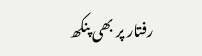رفتار پر بھی پنکھ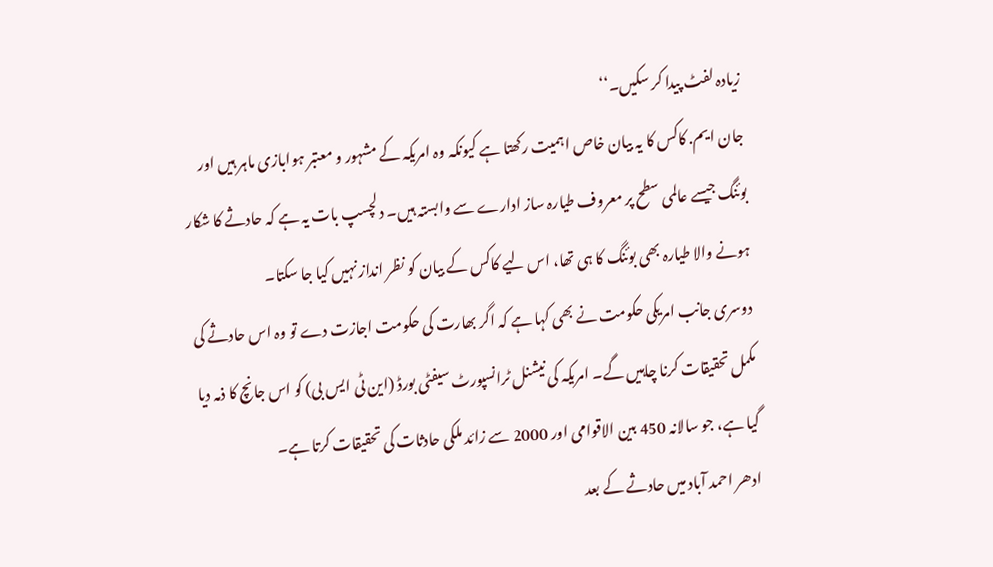زیادہ لفٹ پیدا کر سکیں۔‘‘
جان ایم. کاکس کا یہ بیان خاص اہمیت رکھتا ہے کیونکہ وہ امریکہ کے مشہور و معتبر ہوابازی ماہر ہیں اور بوئنگ جیسے عالمی سطح پر معروف طیارہ ساز ادارے سے وابستہ ہیں۔ دلچسپ بات یہ ہے کہ حادثے کا شکار ہونے والا طیارہ بھی بوئنگ کا ہی تھا، اس لیے کاکس کے بیان کو نظر انداز نہیں کیا جا سکتا۔
دوسری جانب امریکی حکومت نے بھی کہا ہے کہ اگر بھارت کی حکومت اجازت دے تو وہ اس حادثے کی مکمل تحقیقات کرنا چاہیں گے۔ امریکہ کی نیشنل ٹرانسپورٹ سیفٹی بورڈ (این ٹی ایس بی) کو اس جانچ کا ذمہ دیا گیا ہے، جو سالانہ 450 بین الاقوامی اور 2000 سے زائد ملکی حادثات کی تحقیقات کرتا ہے۔
ادھر احمد آباد میں حادثے کے بعد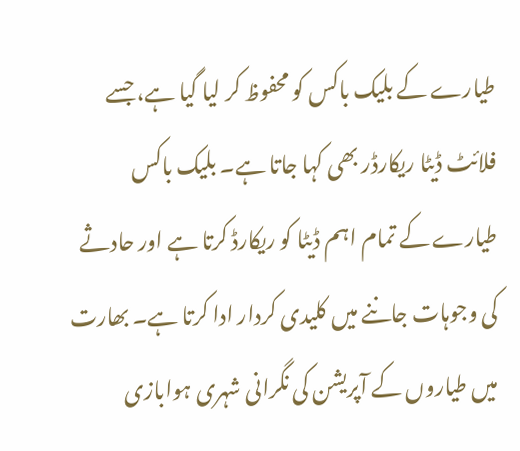طیارے کے بلیک باکس کو محفوظ کر لیا گیا ہے، جسے فلائٹ ڈیٹا ریکارڈر بھی کہا جاتا ہے۔ بلیک باکس طیارے کے تمام اہم ڈیٹا کو ریکارڈ کرتا ہے اور حادثے کی وجوہات جاننے میں کلیدی کردار ادا کرتا ہے۔ بھارت میں طیاروں کے آپریشن کی نگرانی شہری ہوابازی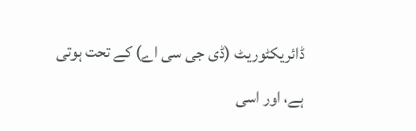ڈائریکٹوریٹ (ڈی جی سی اے) کے تحت ہوتی ہے، اور اسی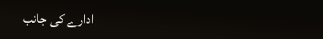ادارے کی جانب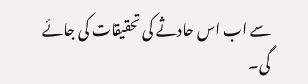سے اب اس حادثے کی تحقیقات کی جائے گی۔